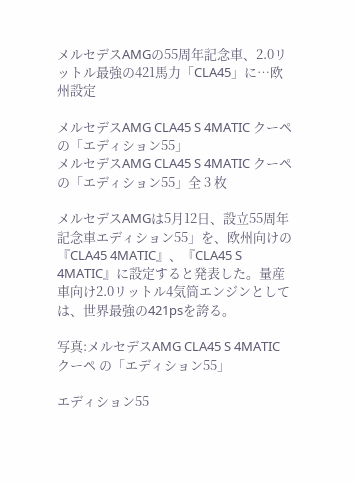メルセデスAMGの55周年記念車、2.0リットル最強の421馬力「CLA45」に…欧州設定

メルセデスAMG CLA45 S 4MATIC クーペ の「エディション55」
メルセデスAMG CLA45 S 4MATIC クーペ の「エディション55」全 3 枚

メルセデスAMGは5月12日、設立55周年記念車エディション55」を、欧州向けの『CLA45 4MATIC』、『CLA45 S 4MATIC』に設定すると発表した。量産車向け2.0リットル4気筒エンジンとしては、世界最強の421psを誇る。

写真:メルセデスAMG CLA45 S 4MATIC クーペ の「エディション55」

エディション55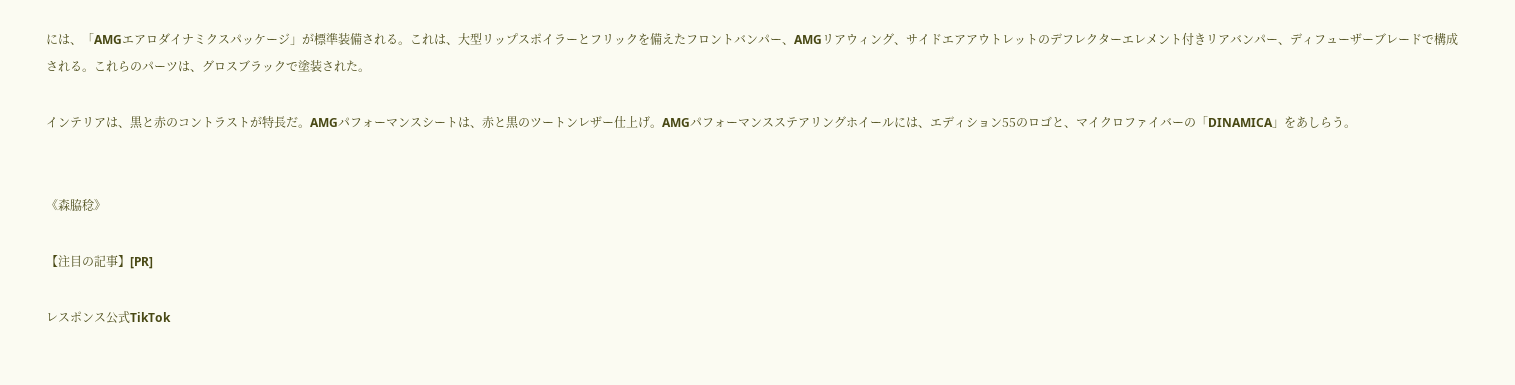には、「AMGエアロダイナミクスパッケージ」が標準装備される。これは、大型リップスポイラーとフリックを備えたフロントバンパー、AMGリアウィング、サイドエアアウトレットのデフレクターエレメント付きリアバンパー、ディフューザーブレードで構成される。これらのパーツは、グロスブラックで塗装された。

インテリアは、黒と赤のコントラストが特長だ。AMGパフォーマンスシートは、赤と黒のツートンレザー仕上げ。AMGパフォーマンスステアリングホイールには、エディション55のロゴと、マイクロファイバーの「DINAMICA」をあしらう。


《森脇稔》

【注目の記事】[PR]

レスポンス公式TikTok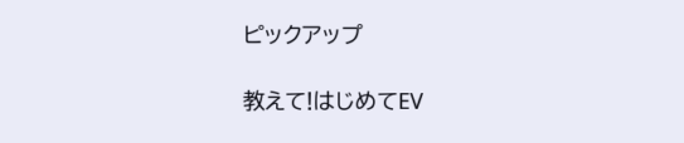ピックアップ

教えて!はじめてEV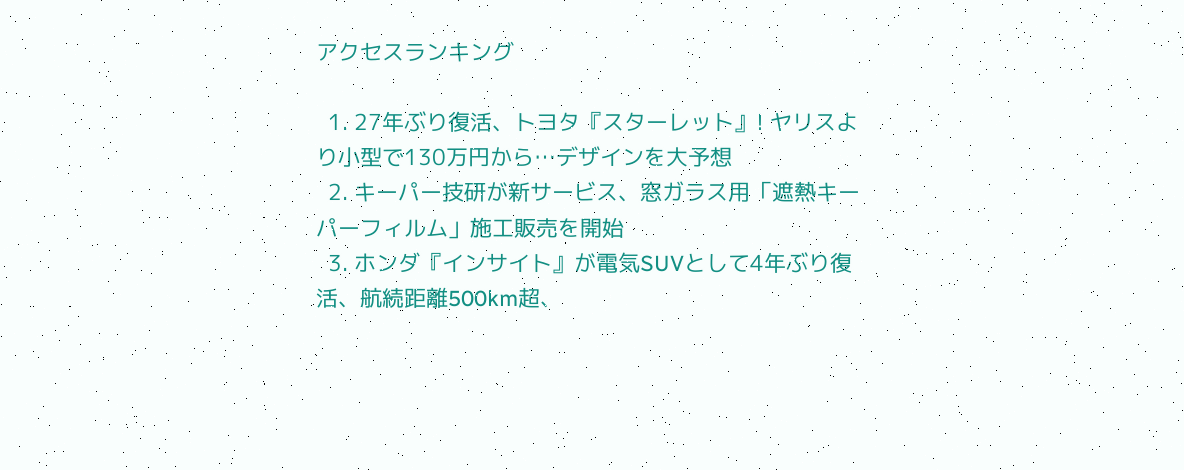アクセスランキング

  1. 27年ぶり復活、トヨタ『スターレット』! ヤリスより小型で130万円から…デザインを大予想
  2. キーパー技研が新サービス、窓ガラス用「遮熱キーパーフィルム」施工販売を開始
  3. ホンダ『インサイト』が電気SUVとして4年ぶり復活、航続距離500km超、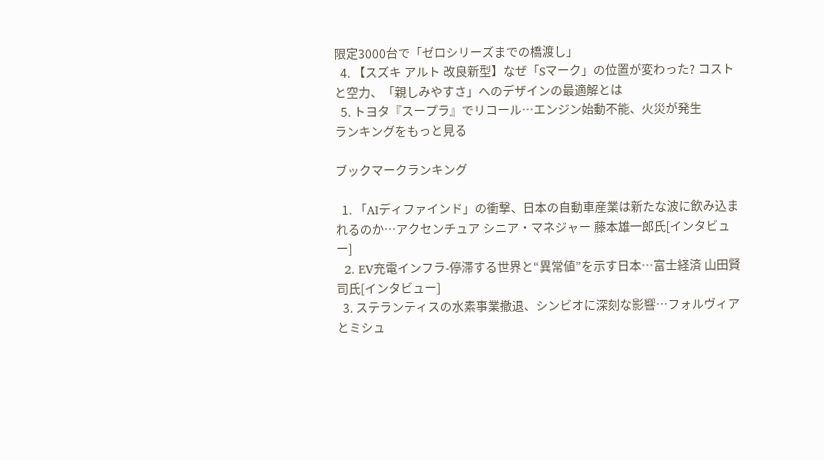限定3000台で「ゼロシリーズまでの橋渡し」
  4. 【スズキ アルト 改良新型】なぜ「Sマーク」の位置が変わった? コストと空力、「親しみやすさ」へのデザインの最適解とは
  5. トヨタ『スープラ』でリコール…エンジン始動不能、火災が発生
ランキングをもっと見る

ブックマークランキング

  1. 「AIディファインド」の衝撃、日本の自動車産業は新たな波に飲み込まれるのか…アクセンチュア シニア・マネジャー 藤本雄一郎氏[インタビュー]
  2. EV充電インフラ-停滞する世界と“異常値”を示す日本…富士経済 山田賢司氏[インタビュー]
  3. ステランティスの水素事業撤退、シンビオに深刻な影響…フォルヴィアとミシュ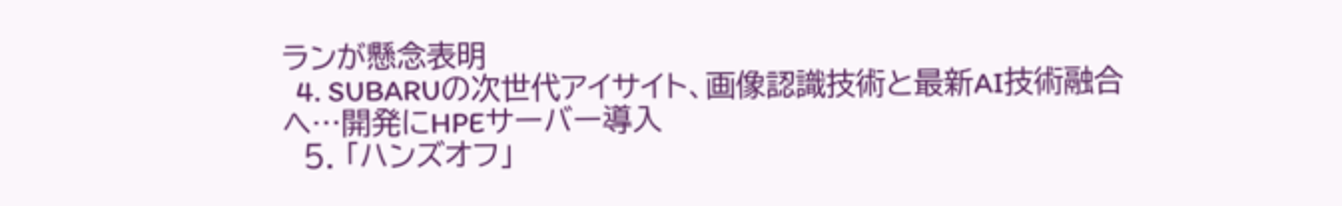ランが懸念表明
  4. SUBARUの次世代アイサイト、画像認識技術と最新AI技術融合へ…開発にHPEサーバー導入
  5. 「ハンズオフ」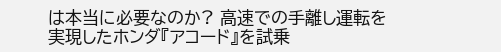は本当に必要なのか? 高速での手離し運転を実現したホンダ『アコード』を試乗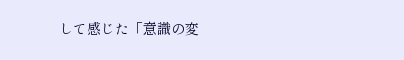して感じた「意識の変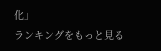化」
ランキングをもっと見る